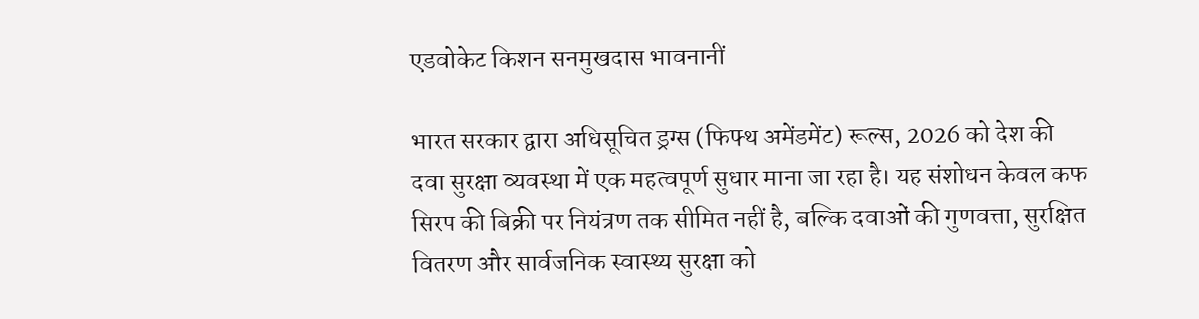एडवोकेट किशन सनमुखदास भावनानीं

भारत सरकार द्वारा अधिसूचित ड्रग्स (फिफ्थ अमेंडमेंट) रूल्स, 2026 को देश की दवा सुरक्षा व्यवस्था में एक महत्वपूर्ण सुधार माना जा रहा है। यह संशोधन केवल कफ सिरप की बिक्री पर नियंत्रण तक सीमित नहीं है, बल्कि दवाओं की गुणवत्ता, सुरक्षित वितरण और सार्वजनिक स्वास्थ्य सुरक्षा को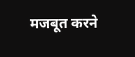मजबूत करने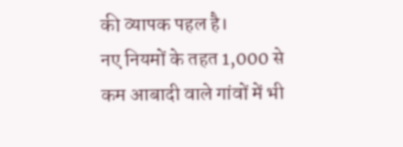की व्यापक पहल है।
नए नियमों के तहत 1,000 से कम आबादी वाले गांवों में भी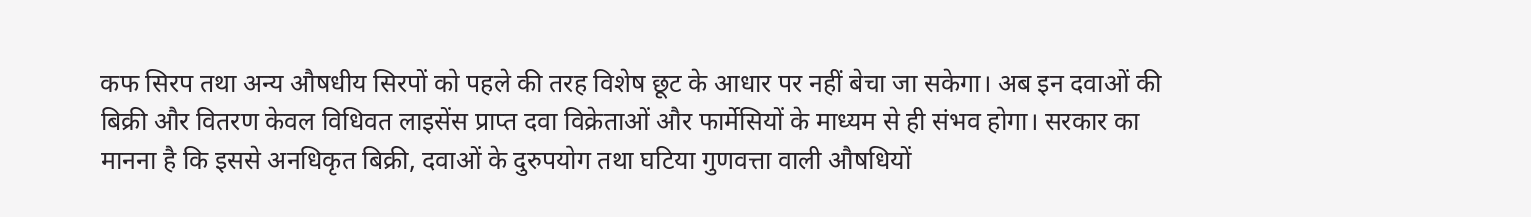कफ सिरप तथा अन्य औषधीय सिरपों को पहले की तरह विशेष छूट के आधार पर नहीं बेचा जा सकेगा। अब इन दवाओं की बिक्री और वितरण केवल विधिवत लाइसेंस प्राप्त दवा विक्रेताओं और फार्मेसियों के माध्यम से ही संभव होगा। सरकार का मानना है कि इससे अनधिकृत बिक्री, दवाओं के दुरुपयोग तथा घटिया गुणवत्ता वाली औषधियों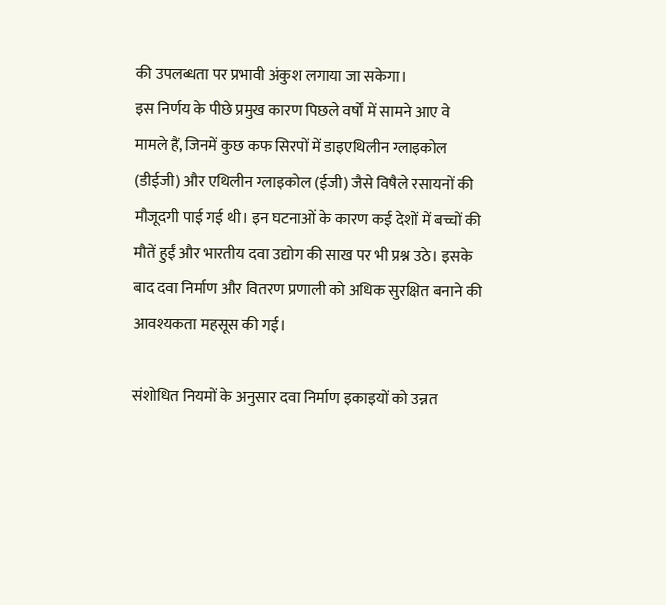की उपलब्धता पर प्रभावी अंकुश लगाया जा सकेगा।
इस निर्णय के पीछे प्रमुख कारण पिछले वर्षों में सामने आए वे मामले हैं, जिनमें कुछ कफ सिरपों में डाइएथिलीन ग्लाइकोल (डीईजी) और एथिलीन ग्लाइकोल (ईजी) जैसे विषैले रसायनों की मौजूदगी पाई गई थी। इन घटनाओं के कारण कई देशों में बच्चों की मौतें हुईं और भारतीय दवा उद्योग की साख पर भी प्रश्न उठे। इसके बाद दवा निर्माण और वितरण प्रणाली को अधिक सुरक्षित बनाने की आवश्यकता महसूस की गई।

संशोधित नियमों के अनुसार दवा निर्माण इकाइयों को उन्नत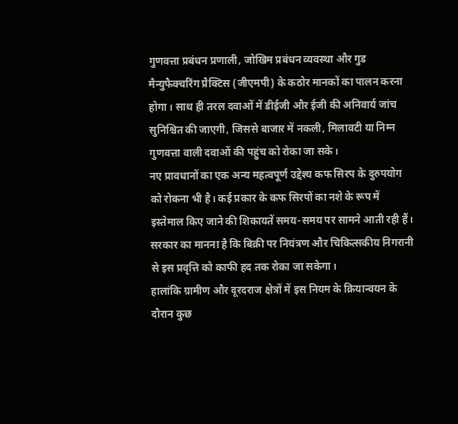गुणवत्ता प्रबंधन प्रणाली, जोखिम प्रबंधन व्यवस्था और गुड मैन्युफैक्चरिंग प्रैक्टिस (जीएमपी) के कठोर मानकों का पालन करना होगा। साथ ही तरल दवाओं में डीईजी और ईजी की अनिवार्य जांच सुनिश्चित की जाएगी, जिससे बाजार में नकली, मिलावटी या निम्न गुणवत्ता वाली दवाओं की पहुंच को रोका जा सके।
नए प्रावधानों का एक अन्य महत्वपूर्ण उद्देश्य कफ सिरप के दुरुपयोग को रोकना भी है। कई प्रकार के कफ सिरपों का नशे के रूप में इस्तेमाल किए जाने की शिकायतें समय-समय पर सामने आती रही हैं। सरकार का मानना है कि बिक्री पर नियंत्रण और चिकित्सकीय निगरानी से इस प्रवृत्ति को काफी हद तक रोका जा सकेगा।
हालांकि ग्रामीण और दूरदराज क्षेत्रों में इस नियम के क्रियान्वयन के दौरान कुछ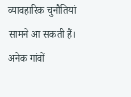व्यावहारिक चुनौतियां सामने आ सकती हैं। अनेक गांवों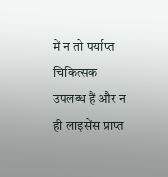में न तो पर्याप्त चिकित्सक उपलब्ध हैं और न ही लाइसेंस प्राप्त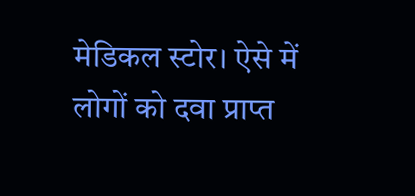मेडिकल स्टोर। ऐसे में लोगों को दवा प्राप्त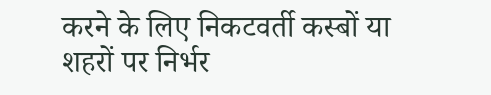करने के लिए निकटवर्ती कस्बों या शहरों पर निर्भर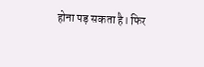होना पड़ सकता है। फिर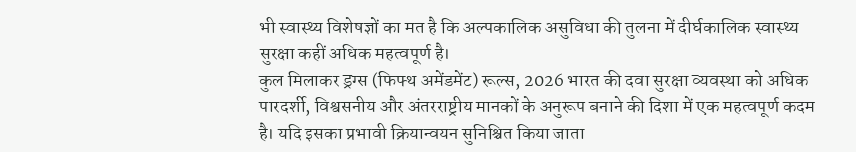भी स्वास्थ्य विशेषज्ञों का मत है कि अल्पकालिक असुविधा की तुलना में दीर्घकालिक स्वास्थ्य सुरक्षा कहीं अधिक महत्वपूर्ण है।
कुल मिलाकर ड्रग्स (फिफ्थ अमेंडमेंट) रूल्स, 2026 भारत की दवा सुरक्षा व्यवस्था को अधिक पारदर्शी, विश्वसनीय और अंतरराष्ट्रीय मानकों के अनुरूप बनाने की दिशा में एक महत्वपूर्ण कदम है। यदि इसका प्रभावी क्रियान्वयन सुनिश्चित किया जाता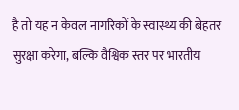है तो यह न केवल नागरिकों के स्वास्थ्य की बेहतर सुरक्षा करेगा, बल्कि वैश्विक स्तर पर भारतीय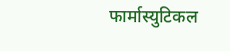फार्मास्युटिकल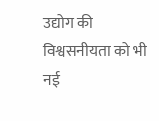उद्योग की विश्वसनीयता को भी नई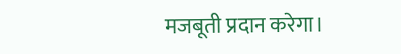मजबूती प्रदान करेगा।